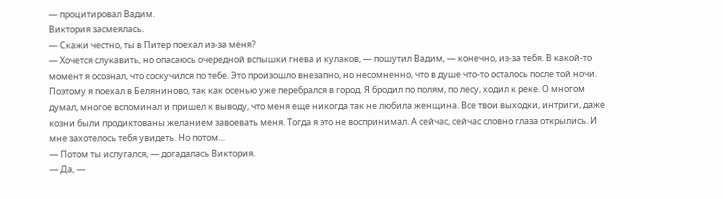— процитировал Вадим.
Виктория засмеялась.
— Скажи честно, ты в Питер поехал из-за меня?
— Хочется слукавить, но опасаюсь очередной вспышки гнева и кулаков, — пошутил Вадим, — конечно, из-за тебя. В какой-то момент я осознал, что соскучился по тебе. Это произошло внезапно, но несомненно, что в душе что-то осталось после той ночи. Поэтому я поехал в Беляниново, так как осенью уже перебрался в город. Я бродил по полям, по лесу, ходил к реке. О многом думал, многое вспоминал и пришел к выводу, что меня еще никогда так не любила женщина. Все твои выходки, интриги, даже козни были продиктованы желанием завоевать меня. Тогда я это не воспринимал. А сейчас, сейчас словно глаза открылись. И мне захотелось тебя увидеть. Но потом…
— Потом ты испугался, — догадалась Виктория.
— Да, —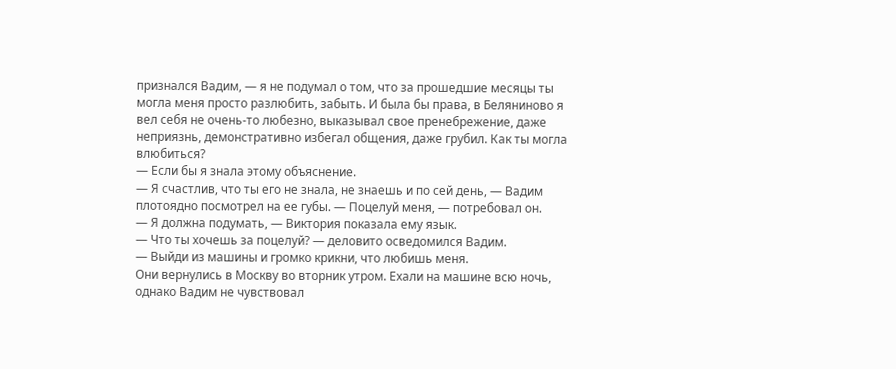признался Вадим, — я не подумал о том, что за прошедшие месяцы ты могла меня просто разлюбить, забыть. И была бы права, в Беляниново я вел себя не очень-то любезно, выказывал свое пренебрежение, даже неприязнь, демонстративно избегал общения, даже грубил. Как ты могла влюбиться?
— Если бы я знала этому объяснение.
— Я счастлив, что ты его не знала, не знаешь и по сей день, — Вадим плотоядно посмотрел на ее губы. — Поцелуй меня, — потребовал он.
— Я должна подумать, — Виктория показала ему язык.
— Что ты хочешь за поцелуй? — деловито осведомился Вадим.
— Выйди из машины и громко крикни, что любишь меня.
Они вернулись в Москву во вторник утром. Ехали на машине всю ночь, однако Вадим не чувствовал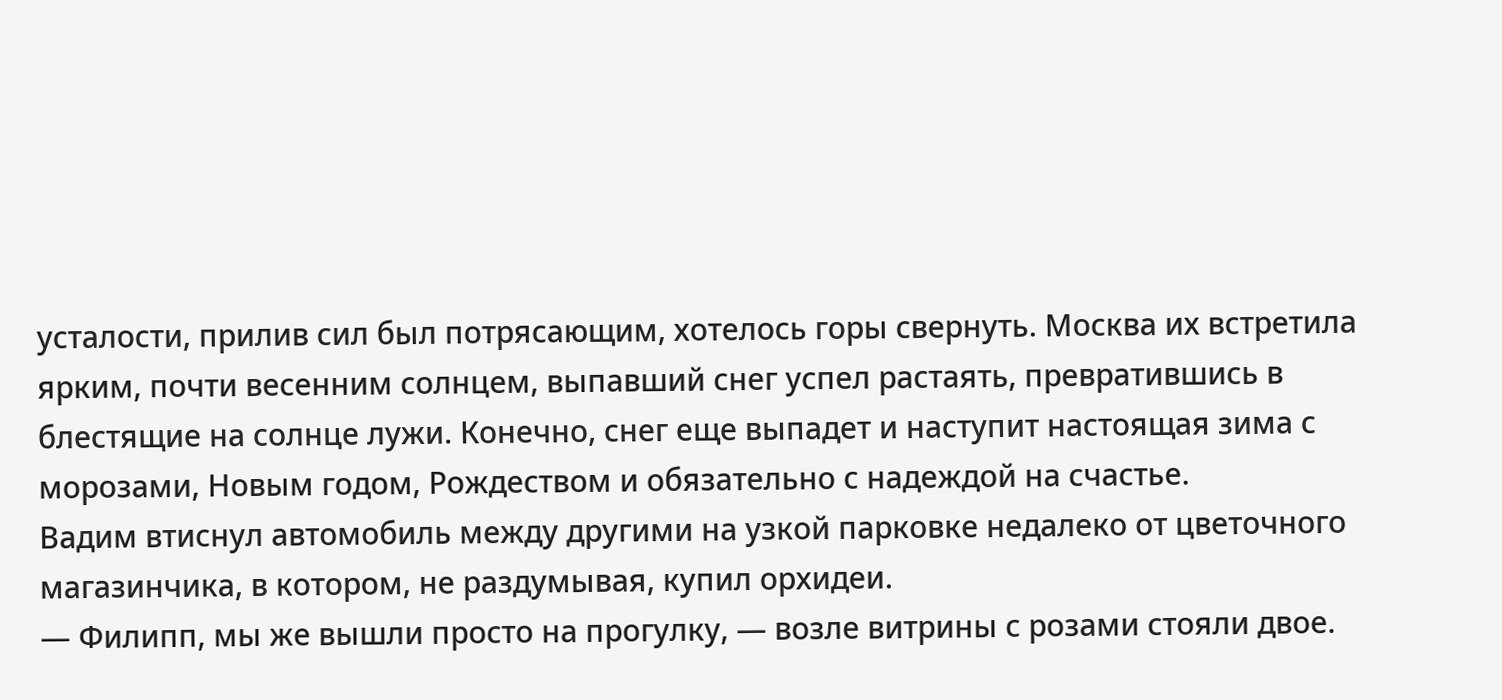усталости, прилив сил был потрясающим, хотелось горы свернуть. Москва их встретила ярким, почти весенним солнцем, выпавший снег успел растаять, превратившись в блестящие на солнце лужи. Конечно, снег еще выпадет и наступит настоящая зима с морозами, Новым годом, Рождеством и обязательно с надеждой на счастье.
Вадим втиснул автомобиль между другими на узкой парковке недалеко от цветочного магазинчика, в котором, не раздумывая, купил орхидеи.
— Филипп, мы же вышли просто на прогулку, — возле витрины с розами стояли двое.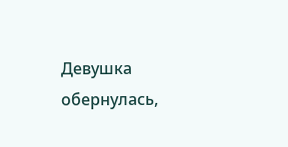Девушка обернулась,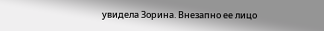увидела Зорина. Внезапно ее лицо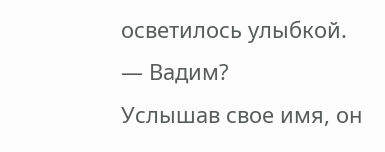осветилось улыбкой.
— Вадим?
Услышав свое имя, он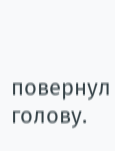повернул голову.